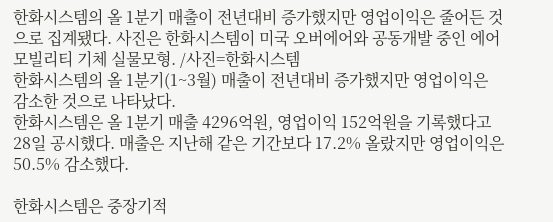한화시스템의 올 1분기 매출이 전년대비 증가했지만 영업이익은 줄어든 것으로 집계됐다. 사진은 한화시스템이 미국 오버에어와 공동개발 중인 에어 모빌리티 기체 실물모형. /사진=한화시스템
한화시스템의 올 1분기(1~3월) 매출이 전년대비 증가했지만 영업이익은 감소한 것으로 나타났다.
한화시스템은 올 1분기 매출 4296억원, 영업이익 152억원을 기록했다고 28일 공시했다. 매출은 지난해 같은 기간보다 17.2% 올랐지만 영업이익은 50.5% 감소했다.

한화시스템은 중장기적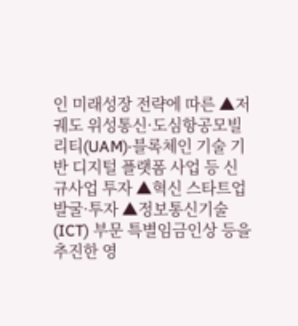인 미래성장 전략에 따른 ▲저궤도 위성통신·도심항공모빌리티(UAM)·블록체인 기술 기반 디지털 플랫폼 사업 등 신규사업 투자 ▲혁신 스타트업 발굴·투자 ▲정보통신기술(ICT) 부문 특별임금인상 등을 추진한 영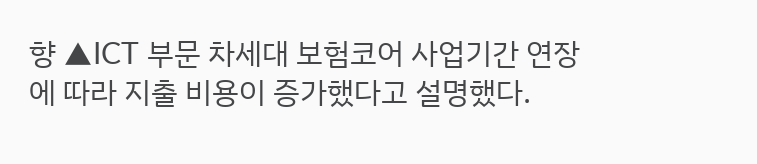향 ▲ICT 부문 차세대 보험코어 사업기간 연장에 따라 지출 비용이 증가했다고 설명했다.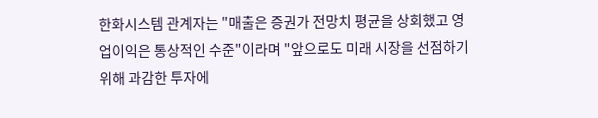한화시스템 관계자는 "매출은 증권가 전망치 평균을 상회했고 영업이익은 통상적인 수준"이라며 "앞으로도 미래 시장을 선점하기 위해 과감한 투자에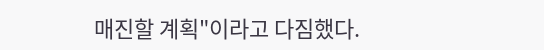매진할 계획"이라고 다짐했다.